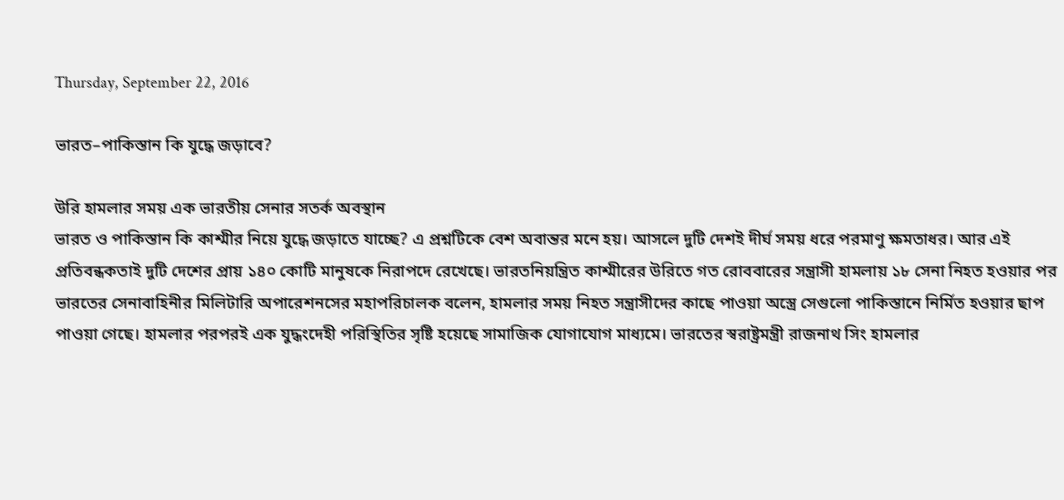Thursday, September 22, 2016

ভারত–পাকিস্তান কি যুদ্ধে জড়াবে?

উরি হামলার সময় এক ভারতীয় সেনার সতর্ক অবস্থান
ভারত ও পাকিস্তান কি কাশ্মীর নিয়ে যুদ্ধে জড়াতে যাচ্ছে? এ প্রশ্নটিকে বেশ অবান্তর মনে হয়। আসলে দুটি দেশই দীর্ঘ সময় ধরে পরমাণু ক্ষমতাধর। আর এই প্রতিবন্ধকতাই দুটি দেশের প্রায় ১৪০ কোটি মানুষকে নিরাপদে রেখেছে। ভারতনিয়ন্ত্রিত কাশ্মীরের উরিতে গত রোববারের সন্ত্রাসী হামলায় ১৮ সেনা নিহত হওয়ার পর ভারতের সেনাবাহিনীর মিলিটারি অপারেশনসের মহাপরিচালক বলেন, হামলার সময় নিহত সন্ত্রাসীদের কাছে পাওয়া অস্ত্রে সেগুলো পাকিস্তানে নির্মিত হওয়ার ছাপ পাওয়া গেছে। হামলার পরপরই এক যুদ্ধংদেহী পরিস্থিতির সৃষ্টি হয়েছে সামাজিক যোগাযোগ মাধ্যমে। ভারতের স্বরাষ্ট্রমন্ত্রী রাজনাথ সিং হামলার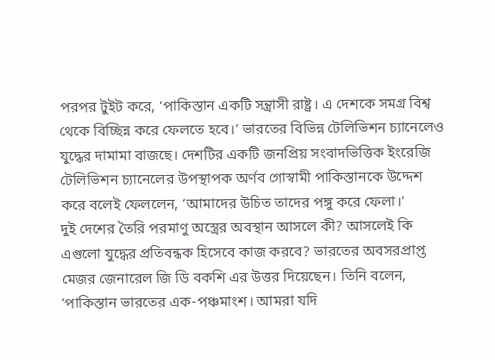পরপর টুইট করে, ‘পাকিস্তান একটি সন্ত্রাসী রাষ্ট্র। এ দেশকে সমগ্র বিশ্ব থেকে বিচ্ছিন্ন করে ফেলতে হবে।’ ভারতের বিভিন্ন টেলিভিশন চ্যানেলেও যুদ্ধের দামামা বাজছে। দেশটির একটি জনপ্রিয় সংবাদভিত্তিক ইংরেজি টেলিভিশন চ্যানেলের উপস্থাপক অর্ণব গোস্বামী পাকিস্তানকে উদ্দেশ করে বলেই ফেললেন, ‘আমাদের উচিত তাদের পঙ্গু করে ফেলা।’
দুই দেশের তৈরি পরমাণু অস্ত্রের অবস্থান আসলে কী? আসলেই কি এগুলো যুদ্ধের প্রতিবন্ধক হিসেবে কাজ করবে? ভারতের অবসরপ্রাপ্ত মেজর জেনারেল জি ডি বকশি এর উত্তর দিয়েছেন। তিনি বলেন, ‘পাকিস্তান ভারতের এক-পঞ্চমাংশ। আমরা যদি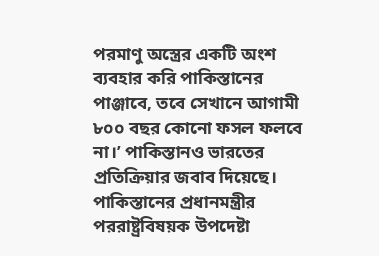পরমাণু অস্ত্রের একটি অংশ ব্যবহার করি পাকিস্তানের পাঞ্জাবে, তবে সেখানে আগামী ৮০০ বছর কোনো ফসল ফলবে না।’ পাকিস্তানও ভারতের প্রতিক্রিয়ার জবাব দিয়েছে। পাকিস্তানের প্রধানমন্ত্রীর পররাষ্ট্রবিষয়ক উপদেষ্টা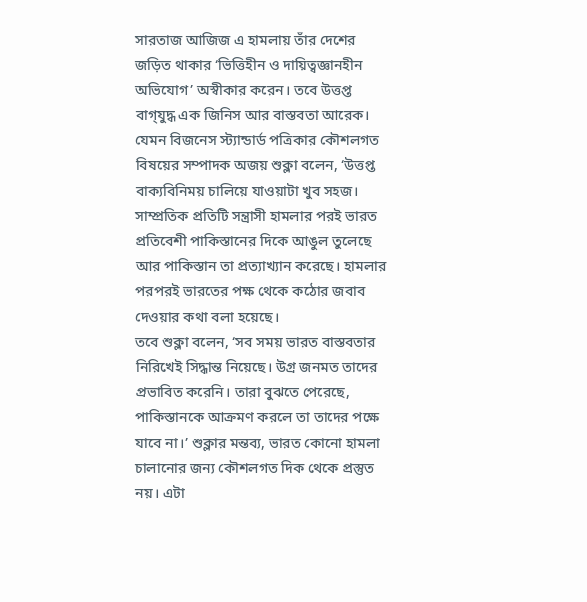সারতাজ আজিজ এ হামলায় তাঁর দেশের জড়িত থাকার ‘ভিত্তিহীন ও দায়িত্বজ্ঞানহীন অভিযোগ’ অস্বীকার করেন। তবে উত্তপ্ত বাগ্‌যুদ্ধ এক জিনিস আর বাস্তবতা আরেক। যেমন বিজনেস স্ট্যান্ডার্ড পত্রিকার কৌশলগত বিষয়ের সম্পাদক অজয় শুক্লা বলেন, ‘উত্তপ্ত বাক্যবিনিময় চালিয়ে যাওয়াটা খুব সহজ। সাম্প্রতিক প্রতিটি সন্ত্রাসী হামলার পরই ভারত প্রতিবেশী পাকিস্তানের দিকে আঙুল তুলেছে আর পাকিস্তান তা প্রত্যাখ্যান করেছে। হামলার পরপরই ভারতের পক্ষ থেকে কঠোর জবাব দেওয়ার কথা বলা হয়েছে।
তবে শুক্লা বলেন, ‘সব সময় ভারত বাস্তবতার নিরিখেই সিদ্ধান্ত নিয়েছে। উগ্র জনমত তাদের প্রভাবিত করেনি। তারা বুঝতে পেরেছে, পাকিস্তানকে আক্রমণ করলে তা তাদের পক্ষে যাবে না।’ শুক্লার মন্তব্য, ভারত কোনো হামলা চালানোর জন্য কৌশলগত দিক থেকে প্রস্তুত নয়। এটা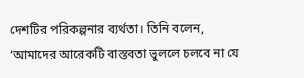দেশটির পরিকল্পনার ব্যর্থতা। তিনি বলেন, ‘আমাদের আরেকটি বাস্তবতা ভুললে চলবে না যে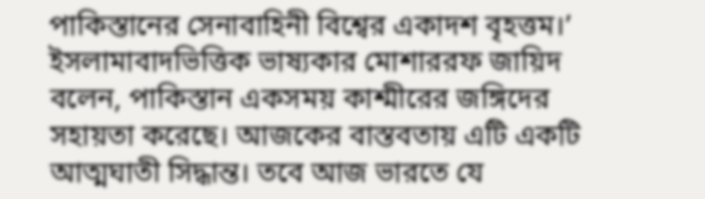পাকিস্তানের সেনাবাহিনী বিশ্বের একাদশ বৃহত্তম।’ ইসলামাবাদভিত্তিক ভাষ্যকার মোশাররফ জায়িদ বলেন, পাকিস্তান একসময় কাশ্মীরের জঙ্গিদের সহায়তা করেছে। আজকের বাস্তবতায় এটি একটি আত্মঘাতী সিদ্ধান্ত। তবে আজ ভারতে যে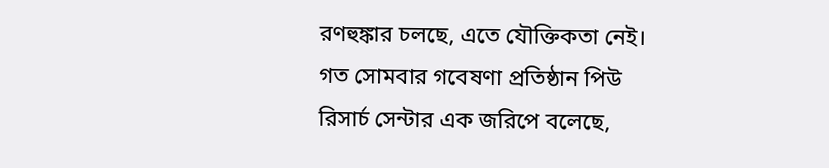রণহুঙ্কার চলছে, এতে যৌক্তিকতা নেই। গত সোমবার গবেষণা প্রতিষ্ঠান পিউ রিসার্চ সেন্টার এক জরিপে বলেছে,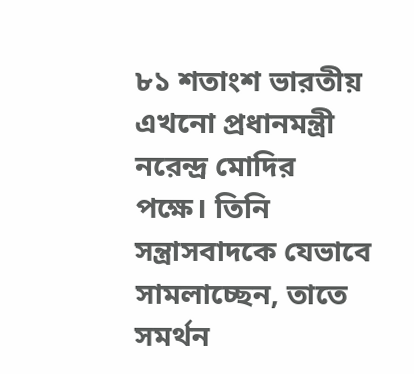৮১ শতাংশ ভারতীয় এখনো প্রধানমন্ত্রী নরেন্দ্র মোদির পক্ষে। তিনি সন্ত্রাসবাদকে যেভাবে সামলাচ্ছেন, তাতে সমর্থন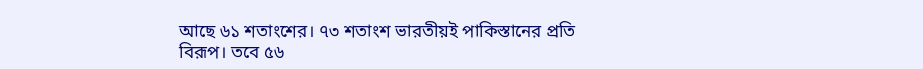আছে ৬১ শতাংশের। ৭৩ শতাংশ ভারতীয়ই পাকিস্তানের প্রতি বিরূপ। তবে ৫৬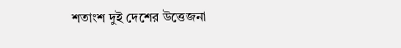শতাংশ দুই দেশের উত্তেজনা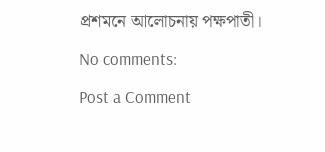প্রশমনে আলোচনায় পক্ষপাতী।

No comments:

Post a Comment